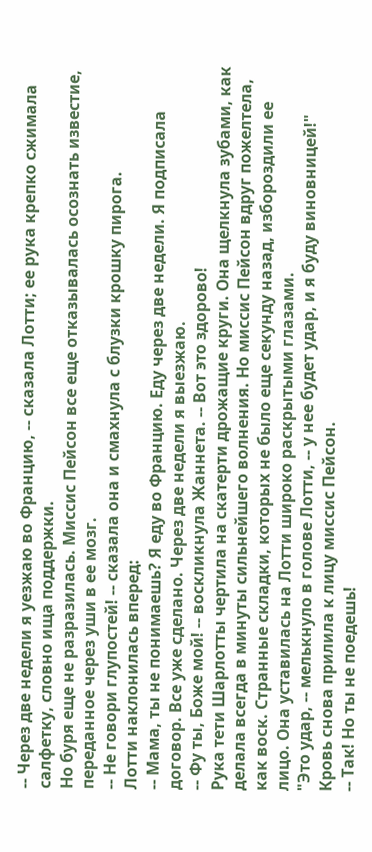-- Через две недели я уезжаю во Францию, -- сказала Лотти; ее рука крепко сжимала салфетку, словно ища поддержки.
Но буря еще не разразилась. Миссис Пейсон все еще отказывалась осознать известие, переданное через уши в ее мозг.
-- Не говори глупостей! -- сказала она и смахнула с блузки крошку пирога.
Лотти наклонилась вперед:
-- Мама, ты не понимаешь? Я еду во Францию. Еду через две недели. Я подписала договор. Все уже сделано. Через две недели я выезжаю.
-- Фу ты, Боже мой! -- воскликнула Жаннета. -- Вот это здорово!
Рука тети Шарлотты чертила на скатерти дрожащие круги. Она щелкнула зубами, как делала всегда в минуты сильнейшего волнения. Но миссис Пейсон вдруг пожелтела, как воск. Странные складки, которых не было еще секунду назад, избороздили ее лицо. Она уставилась на Лотти широко раскрытыми глазами.
"Это удар, -- мелькнуло в голове Лотти, -- у нее будет удар, и я буду виновницей!"
Кровь снова прилила к лицу миссис Пейсон.
-- Так! Но ты не поедешь!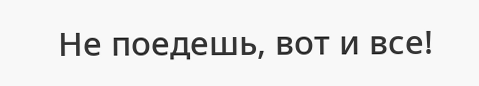Не поедешь, вот и все!